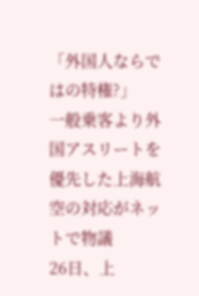「外国人ならではの特権?」
一般乗客より外国アスリートを優先した上海航空の対応がネットで物議
26日、上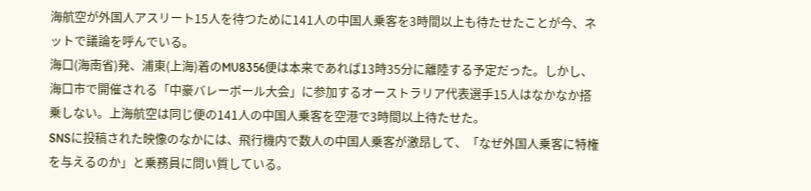海航空が外国人アスリート15人を待つために141人の中国人乗客を3時間以上も待たせたことが今、ネットで議論を呼んでいる。
海口(海南省)発、浦東(上海)着のMU8356便は本来であれば13時35分に離陸する予定だった。しかし、海口市で開催される「中豪バレーボール大会」に参加するオーストラリア代表選手15人はなかなか搭乗しない。上海航空は同じ便の141人の中国人乗客を空港で3時間以上待たせた。
SNSに投稿された映像のなかには、飛行機内で数人の中国人乗客が激昂して、「なぜ外国人乗客に特権を与えるのか」と乗務員に問い質している。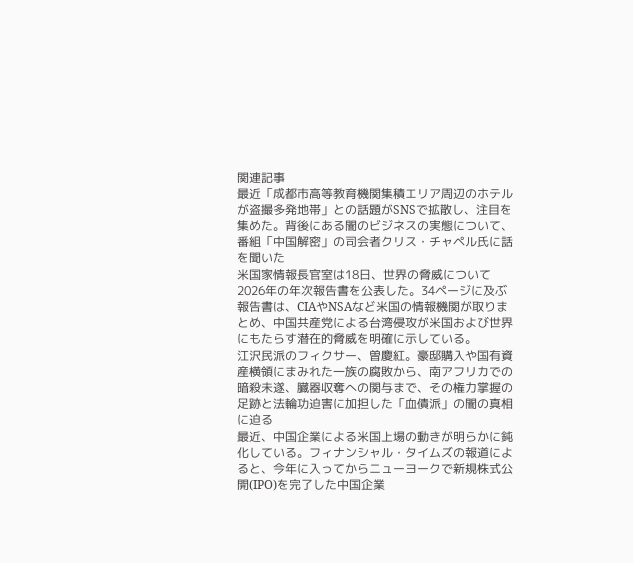関連記事
最近「成都市高等教育機関集積エリア周辺のホテルが盗撮多発地帯」との話題がSNSで拡散し、注目を集めた。背後にある闇のビジネスの実態について、番組「中国解密」の司会者クリス・チャペル氏に話を聞いた
米国家情報長官室は18日、世界の脅威について2026年の年次報告書を公表した。34ページに及ぶ報告書は、CIAやNSAなど米国の情報機関が取りまとめ、中国共産党による台湾侵攻が米国および世界にもたらす潜在的脅威を明確に示している。
江沢民派のフィクサー、曽慶紅。豪邸購入や国有資産横領にまみれた一族の腐敗から、南アフリカでの暗殺未遂、臓器収奪への関与まで、その権力掌握の足跡と法輪功迫害に加担した「血債派」の闇の真相に迫る
最近、中国企業による米国上場の動きが明らかに鈍化している。フィナンシャル・タイムズの報道によると、今年に入ってからニューヨークで新規株式公開(IPO)を完了した中国企業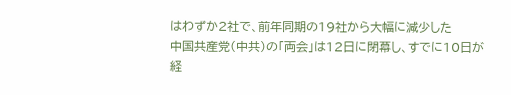はわずか2社で、前年同期の19社から大幅に減少した
中国共産党(中共)の「両会」は12日に閉幕し、すでに10日が経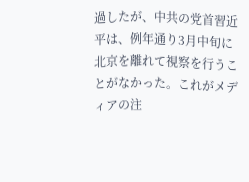過したが、中共の党首習近平は、例年通り3月中旬に北京を離れて視察を行うことがなかった。これがメディアの注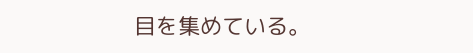目を集めている。